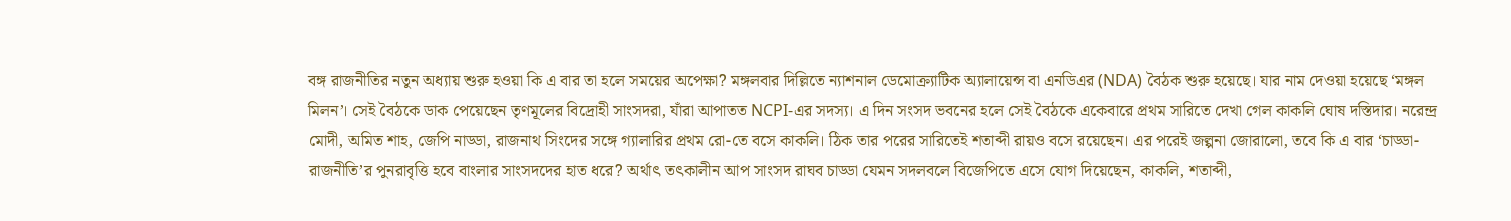বঙ্গ রাজনীতির নতুন অধ্যায় শুরু হওয়া কি এ বার তা হলে সময়ের অপেক্ষা? মঙ্গলবার দিল্লিতে ন্যাশনাল ডেমোক্র্যাটিক অ্যালায়েন্স বা এনডিএর (NDA) বৈঠক শুরু হয়েছে। যার নাম দেওয়া হয়েছে ‘মঙ্গল মিলন’। সেই বৈঠকে ডাক পেয়েছেন তৃণমূলের বিদ্রোহী সাংসদরা, যাঁরা আপাতত NCPI-এর সদস্য। এ দিন সংসদ ভবনের হলে সেই বৈঠকে একেবারে প্রথম সারিতে দেখা গেল কাকলি ঘোষ দস্তিদার। নরেন্দ্র মোদী, অমিত শাহ, জেপি নাড্ডা, রাজনাথ সিংদের সঙ্গে গ্যালারির প্রথম রো-তে বসে কাকলি। ঠিক তার পরের সারিতেই শতাব্দী রায়ও বসে রয়েছেন। এর পরেই জল্পনা জোরালো, তবে কি এ বার ‘চাড্ডা-রাজনীতি’র পুনরাবৃত্তি হবে বাংলার সাংসদদের হাত ধরে? অর্থাৎ তৎকালীন আপ সাংসদ রাঘব চাড্ডা যেমন সদলবলে বিজেপিতে এসে যোগ দিয়েছেন, কাকলি, শতাব্দী,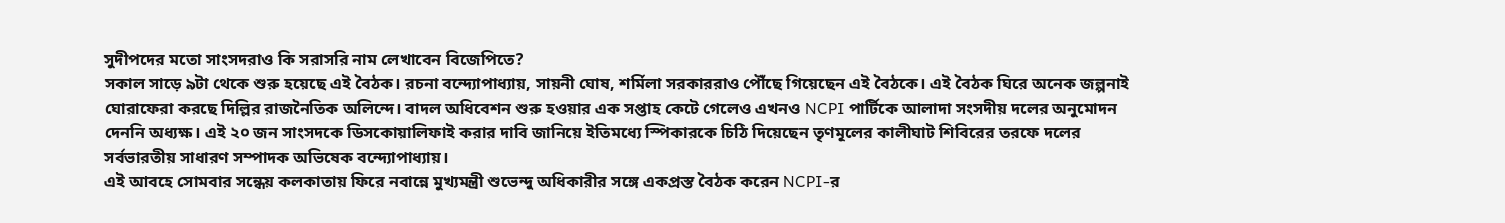সুদীপদের মতো সাংসদরাও কি সরাসরি নাম লেখাবেন বিজেপিতে?
সকাল সাড়ে ৯টা থেকে শুরু হয়েছে এই বৈঠক। রচনা বন্দ্যোপাধ্যায়, সায়নী ঘোষ, শর্মিলা সরকাররাও পৌঁছে গিয়েছেন এই বৈঠকে। এই বৈঠক ঘিরে অনেক জল্পনাই ঘোরাফেরা করছে দিল্লির রাজনৈতিক অলিন্দে। বাদল অধিবেশন শুরু হওয়ার এক সপ্তাহ কেটে গেলেও এখনও NCPI পার্টিকে আলাদা সংসদীয় দলের অনুমোদন দেননি অধ্যক্ষ। এই ২০ জন সাংসদকে ডিসকোয়ালিফাই করার দাবি জানিয়ে ইতিমধ্যে স্পিকারকে চিঠি দিয়েছেন তৃণমূলের কালীঘাট শিবিরের তরফে দলের সর্বভারতীয় সাধারণ সম্পাদক অভিষেক বন্দ্যোপাধ্যায়।
এই আবহে সোমবার সন্ধেয় কলকাতায় ফিরে নবান্নে মুখ্যমন্ত্রী শুভেন্দু অধিকারীর সঙ্গে একপ্রস্ত বৈঠক করেন NCPI-র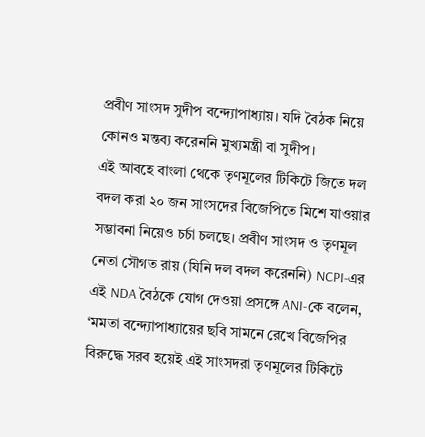প্রবীণ সাংসদ সুদীপ বন্দ্যোপাধ্যায়। যদি বৈঠক নিয়ে কোনও মন্তব্য করেননি মুখ্যমন্ত্রী বা সুদীপ।
এই আবহে বাংলা থেকে তৃণমূলের টিকিটে জিতে দল বদল করা ২০ জন সাংসদের বিজেপিতে মিশে যাওয়ার সম্ভাবনা নিয়েও চর্চা চলছে। প্রবীণ সাংসদ ও তৃণমূল নেতা সৌগত রায় (যিনি দল বদল করেননি) NCPI-এর এই NDA বৈঠকে যোগ দেওয়া প্রসঙ্গে ANI-কে বলেন, ‘মমতা বন্দ্যোপাধ্যায়ের ছবি সামনে রেখে বিজেপির বিরুদ্ধে সরব হয়েই এই সাংসদরা তৃণমূলের টিকিটে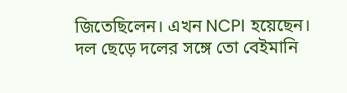জিতেছিলেন। এখন NCPI হয়েছেন। দল ছেড়ে দলের সঙ্গে তো বেইমানি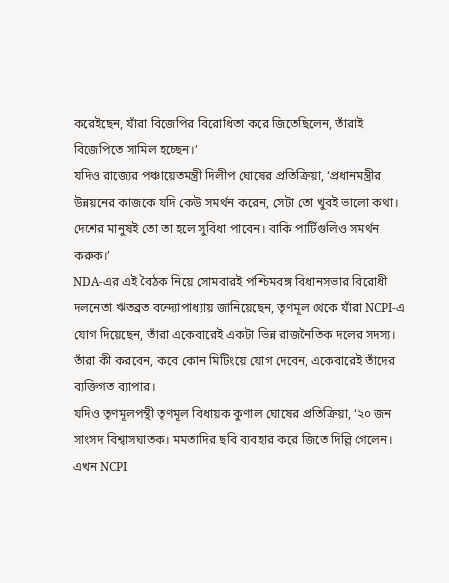করেইছেন, যাঁরা বিজেপির বিরোধিতা করে জিতেছিলেন, তাঁরাই বিজেপিতে সামিল হচ্ছেন।’
যদিও রাজ্যের পঞ্চায়েতমন্ত্রী দিলীপ ঘোষের প্রতিক্রিয়া, ‘প্রধানমন্ত্রীর উন্নয়নের কাজকে যদি কেউ সমর্থন করেন, সেটা তো খুবই ভালো কথা। দেশের মানুষই তো তা হলে সুবিধা পাবেন। বাকি পার্টিগুলিও সমর্থন করুক।’
NDA-এর এই বৈঠক নিয়ে সোমবারই পশ্চিমবঙ্গ বিধানসভার বিরোধী দলনেতা ঋতব্রত বন্দ্যোপাধ্যায় জানিয়েছেন, তৃণমূল থেকে যাঁরা NCPI-এ যোগ দিয়েছেন, তাঁরা একেবারেই একটা ভিন্ন রাজনৈতিক দলের সদস্য। তাঁরা কী করবেন, কবে কোন মিটিংয়ে যোগ দেবেন, একেবারেই তাঁদের ব্যক্তিগত ব্যাপার।
যদিও তৃণমূলপন্থী তৃণমূল বিধায়ক কুণাল ঘোষের প্রতিক্রিয়া, ‘২০ জন সাংসদ বিশ্বাসঘাতক। মমতাদির ছবি ব্যবহার করে জিতে দিল্লি গেলেন। এখন NCPI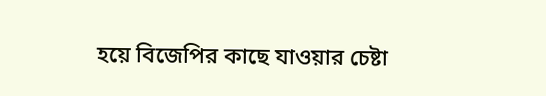হয়ে বিজেপির কাছে যাওয়ার চেষ্টা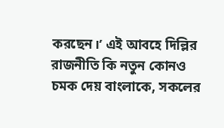করছেন।’ এই আবহে দিল্লির রাজনীতি কি নতুন কোনও চমক দেয় বাংলাকে, সকলের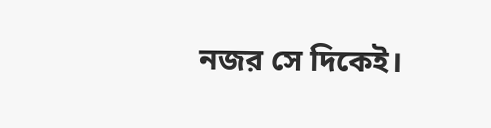নজর সে দিকেই।